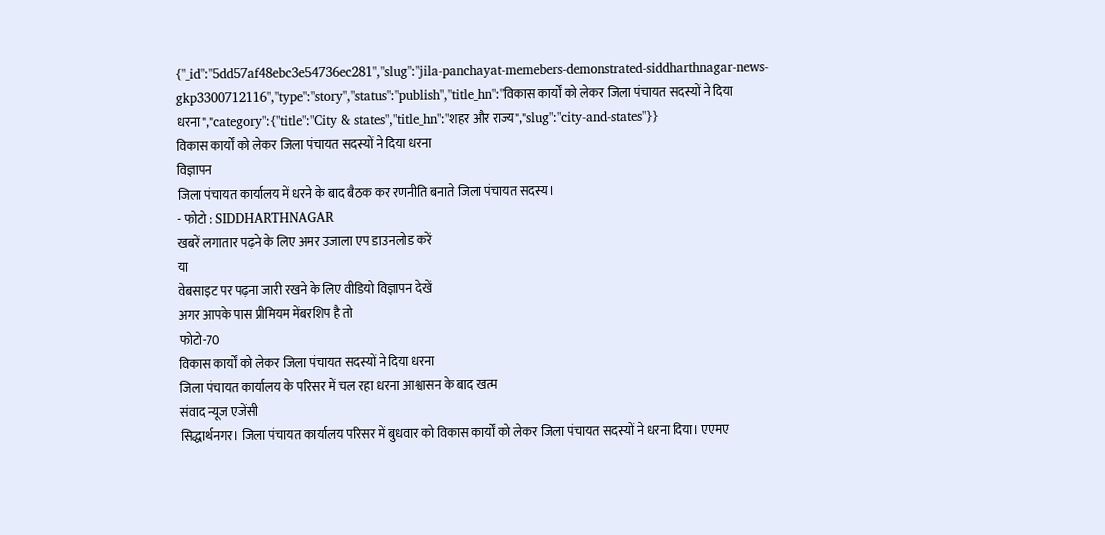{"_id":"5dd57af48ebc3e54736ec281","slug":"jila-panchayat-memebers-demonstrated-siddharthnagar-news-gkp3300712116","type":"story","status":"publish","title_hn":"विकास कार्यों को लेकर जिला पंचायत सदस्यों ने दिया धरना","category":{"title":"City & states","title_hn":"शहर और राज्य","slug":"city-and-states"}}
विकास कार्यों को लेकर जिला पंचायत सदस्यों ने दिया धरना
विज्ञापन
जिला पंचायत कार्यालय में धरने के बाद बैठक कर रणनीति बनाते जिला पंचायत सदस्य।
- फोटो : SIDDHARTHNAGAR
खबरें लगातार पढ़ने के लिए अमर उजाला एप डाउनलोड करें
या
वेबसाइट पर पढ़ना जारी रखने के लिए वीडियो विज्ञापन देखें
अगर आपके पास प्रीमियम मेंबरशिप है तो
फोटो-70
विकास कार्यों को लेकर जिला पंचायत सदस्यों ने दिया धरना
जिला पंचायत कार्यालय के परिसर में चल रहा धरना आश्वासन के बाद खत्म
संवाद न्यूज एजेंसी
सिद्धार्थनगर। जिला पंचायत कार्यालय परिसर में बुधवार को विकास कार्यों को लेकर जिला पंचायत सदस्यों ने धरना दिया। एएमए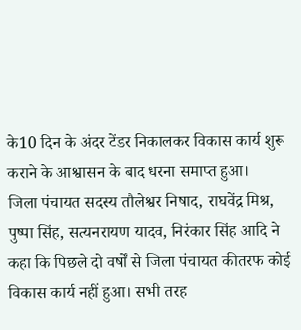के10 दिन के अंदर टेंडर निकालकर विकास कार्य शुरू कराने के आश्वासन के बाद धरना समाप्त हुआ।
जिला पंचायत सदस्य तौलेश्वर निषाद, राघवेंद्र मिश्र, पुष्पा सिंह, सत्यनरायण यादव, निरंकार सिंह आदि ने कहा कि पिछले दो वर्षों से जिला पंचायत कीतरफ कोई विकास कार्य नहीं हुआ। सभी तरह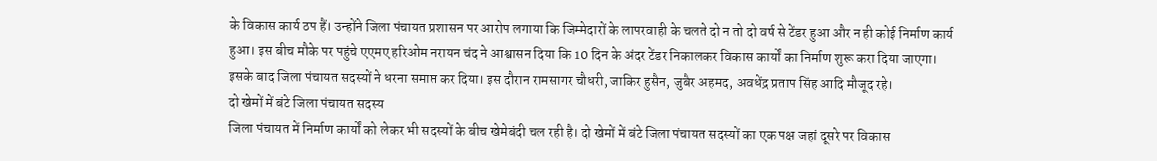के विकास कार्य ठप हैं। उन्होंने जिला पंचायत प्रशासन पर आरोप लगाया कि जिम्मेदारों के लापरवाही के चलते दो न तो दो वर्ष से टेंडर हुआ और न ही कोई निर्माण कार्य हुआ। इस बीच मौके पर पहुंचे एएमए हरिओम नरायन चंद ने आश्वासन दिया कि 10 दिन के अंदर टेंडर निकालकर विकास कार्यों का निर्माण शुरू करा दिया जाएगा। इसके बाद जिला पंचायत सदस्यों ने धरना समाप्त कर दिया। इस दौरान रामसागर चौधरी, जाकिर हुसैन, जुबैर अहमद, अवधेंद्र प्रताप सिंह आदि मौजूद रहे।
दो खेमों में बंटे जिला पंचायत सदस्य
जिला पंचायत में निर्माण कार्यों को लेकर भी सदस्यों के बीच खेमेबंदी चल रही है। दो खेमों में बंटे जिला पंचायत सदस्यों का एक पक्ष जहां दूसरे पर विकास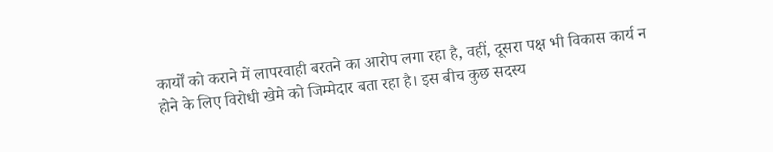कार्यों को कराने में लापरवाही बरतने का आरोप लगा रहा है, वहीं, दूसरा पक्ष भी विकास कार्य न होने के लिए विरोधी खेमे को जिम्मेदार बता रहा है। इस बीच कुछ सदस्य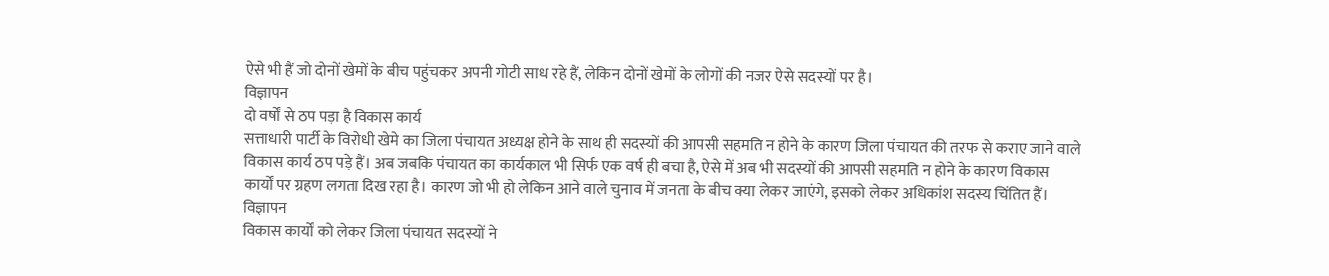ऐसे भी हैं जो दोनों खेमों के बीच पहुंचकर अपनी गोटी साध रहे हैं, लेकिन दोनों खेमों के लोगों की नजर ऐसे सदस्यों पर है।
विज्ञापन
दो वर्षों से ठप पड़ा है विकास कार्य
सत्ताधारी पार्टी के विरोधी खेमे का जिला पंचायत अध्यक्ष होने के साथ ही सदस्यों की आपसी सहमति न होने के कारण जिला पंचायत की तरफ से कराए जाने वाले विकास कार्य ठप पड़े हैं। अब जबकि पंचायत का कार्यकाल भी सिर्फ एक वर्ष ही बचा है, ऐसे में अब भी सदस्यों की आपसी सहमति न होने के कारण विकास कार्यों पर ग्रहण लगता दिख रहा है। कारण जो भी हो लेकिन आने वाले चुनाव में जनता के बीच क्या लेकर जाएंगे, इसको लेकर अधिकांश सदस्य चिंतित हैं।
विज्ञापन
विकास कार्यों को लेकर जिला पंचायत सदस्यों ने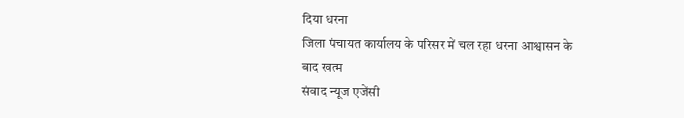दिया धरना
जिला पंचायत कार्यालय के परिसर में चल रहा धरना आश्वासन के बाद खत्म
संवाद न्यूज एजेंसी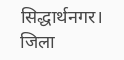सिद्धार्थनगर। जिला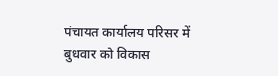पंचायत कार्यालय परिसर में बुधवार को विकास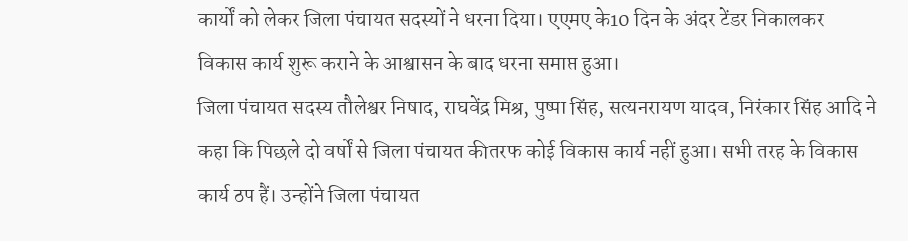कार्यों को लेकर जिला पंचायत सदस्यों ने धरना दिया। एएमए के10 दिन के अंदर टेंडर निकालकर विकास कार्य शुरू कराने के आश्वासन के बाद धरना समाप्त हुआ।
जिला पंचायत सदस्य तौलेश्वर निषाद, राघवेंद्र मिश्र, पुष्पा सिंह, सत्यनरायण यादव, निरंकार सिंह आदि ने कहा कि पिछले दो वर्षों से जिला पंचायत कीतरफ कोई विकास कार्य नहीं हुआ। सभी तरह के विकास कार्य ठप हैं। उन्होंने जिला पंचायत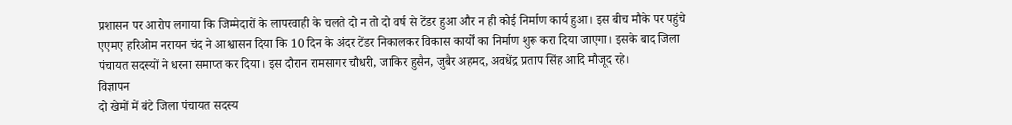प्रशासन पर आरोप लगाया कि जिम्मेदारों के लापरवाही के चलते दो न तो दो वर्ष से टेंडर हुआ और न ही कोई निर्माण कार्य हुआ। इस बीच मौके पर पहुंचे एएमए हरिओम नरायन चंद ने आश्वासन दिया कि 10 दिन के अंदर टेंडर निकालकर विकास कार्यों का निर्माण शुरू करा दिया जाएगा। इसके बाद जिला पंचायत सदस्यों ने धरना समाप्त कर दिया। इस दौरान रामसागर चौधरी, जाकिर हुसैन, जुबैर अहमद, अवधेंद्र प्रताप सिंह आदि मौजूद रहे।
विज्ञापन
दो खेमों में बंटे जिला पंचायत सदस्य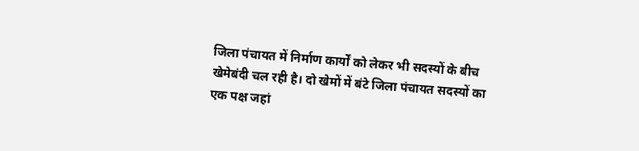जिला पंचायत में निर्माण कार्यों को लेकर भी सदस्यों के बीच खेमेबंदी चल रही है। दो खेमों में बंटे जिला पंचायत सदस्यों का एक पक्ष जहां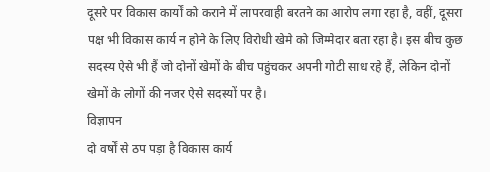दूसरे पर विकास कार्यों को कराने में लापरवाही बरतने का आरोप लगा रहा है, वहीं, दूसरा पक्ष भी विकास कार्य न होने के लिए विरोधी खेमे को जिम्मेदार बता रहा है। इस बीच कुछ सदस्य ऐसे भी हैं जो दोनों खेमों के बीच पहुंचकर अपनी गोटी साध रहे हैं, लेकिन दोनों खेमों के लोगों की नजर ऐसे सदस्यों पर है।
विज्ञापन
दो वर्षों से ठप पड़ा है विकास कार्य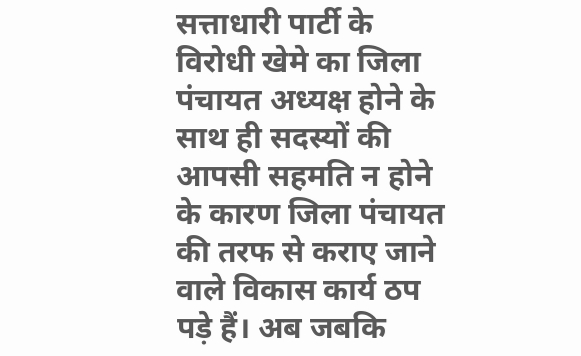सत्ताधारी पार्टी के विरोधी खेमे का जिला पंचायत अध्यक्ष होने के साथ ही सदस्यों की आपसी सहमति न होने के कारण जिला पंचायत की तरफ से कराए जाने वाले विकास कार्य ठप पड़े हैं। अब जबकि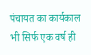पंचायत का कार्यकाल भी सिर्फ एक वर्ष ही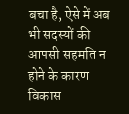बचा है, ऐसे में अब भी सदस्यों की आपसी सहमति न होने के कारण विकास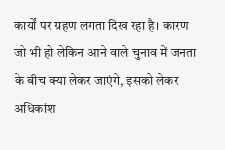कार्यों पर ग्रहण लगता दिख रहा है। कारण जो भी हो लेकिन आने वाले चुनाव में जनता के बीच क्या लेकर जाएंगे, इसको लेकर अधिकांश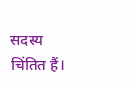सदस्य चिंतित हैं।